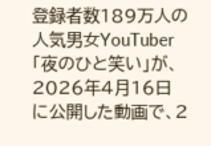登録者数189万人の人気男女YouTuber「夜のひと笑い」が、2026年4月16日に公開した動画で、2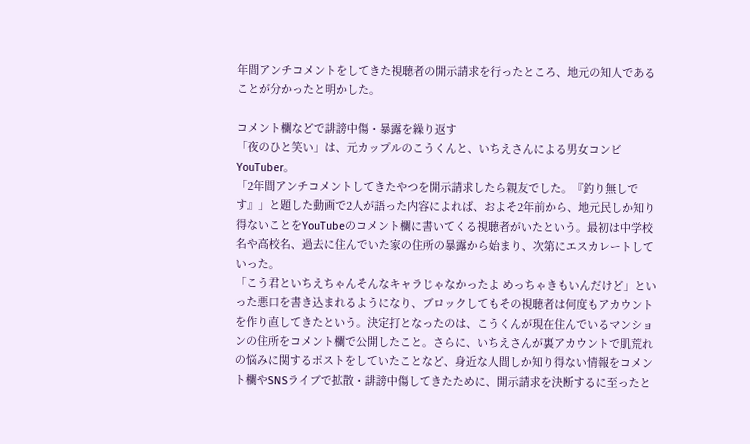年間アンチコメントをしてきた視聴者の開示請求を行ったところ、地元の知人であることが分かったと明かした。

コメント欄などで誹謗中傷・暴露を繰り返す
「夜のひと笑い」は、元カップルのこうくんと、いちえさんによる男女コンビYouTuber。
「2年間アンチコメントしてきたやつを開示請求したら親友でした。『釣り無しです』」と題した動画で2人が語った内容によれば、およそ2年前から、地元民しか知り得ないことをYouTubeのコメント欄に書いてくる視聴者がいたという。最初は中学校名や高校名、過去に住んでいた家の住所の暴露から始まり、次第にエスカレートしていった。
「こう君といちえちゃんそんなキャラじゃなかったよ めっちゃきもいんだけど」といった悪口を書き込まれるようになり、ブロックしてもその視聴者は何度もアカウントを作り直してきたという。決定打となったのは、こうくんが現在住んでいるマンションの住所をコメント欄で公開したこと。さらに、いちえさんが裏アカウントで肌荒れの悩みに関するポストをしていたことなど、身近な人間しか知り得ない情報をコメント欄やSNSライブで拡散・誹謗中傷してきたために、開示請求を決断するに至ったと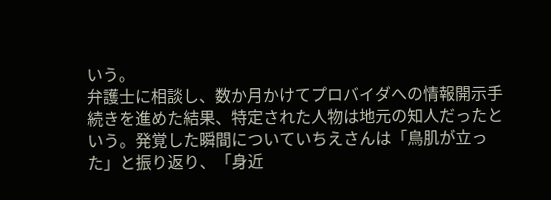いう。
弁護士に相談し、数か月かけてプロバイダへの情報開示手続きを進めた結果、特定された人物は地元の知人だったという。発覚した瞬間についていちえさんは「鳥肌が立った」と振り返り、「身近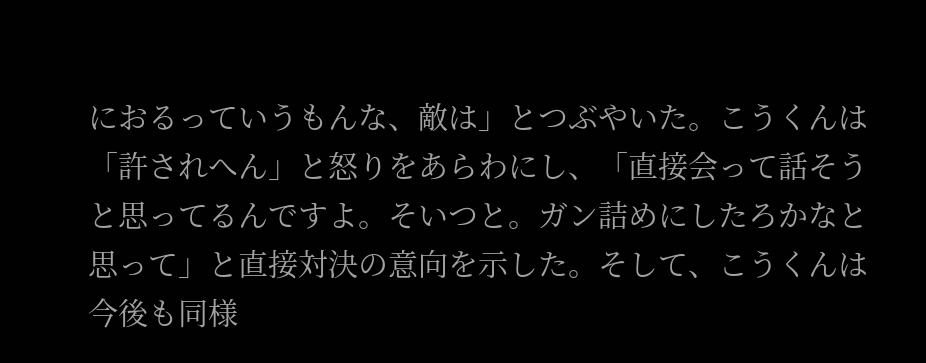におるっていうもんな、敵は」とつぶやいた。こうくんは「許されへん」と怒りをあらわにし、「直接会って話そうと思ってるんですよ。そいつと。ガン詰めにしたろかなと思って」と直接対決の意向を示した。そして、こうくんは今後も同様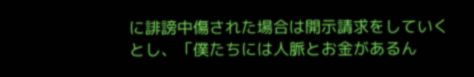に誹謗中傷された場合は開示請求をしていくとし、「僕たちには人脈とお金があるん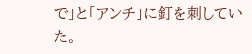で」と「アンチ」に釘を刺していた。